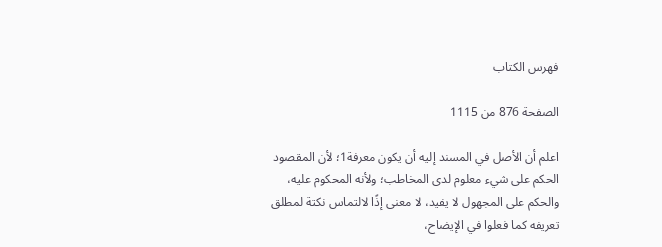فهرس الكتاب

الصفحة 876 من 1115

اعلم أن الأصل في المسند إليه أن يكون معرفة1؛ لأن المقصود الحكم على شيء معلوم لدى المخاطب؛ ولأنه المحكوم عليه، والحكم على المجهول لا يفيد، لا معنى إذًا لالتماس نكتة لمطلق تعريفه كما فعلوا في الإيضاح،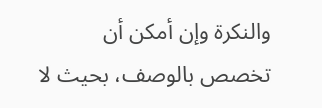والنكرة وإن أمكن أن تخصص بالوصف، بحيث لا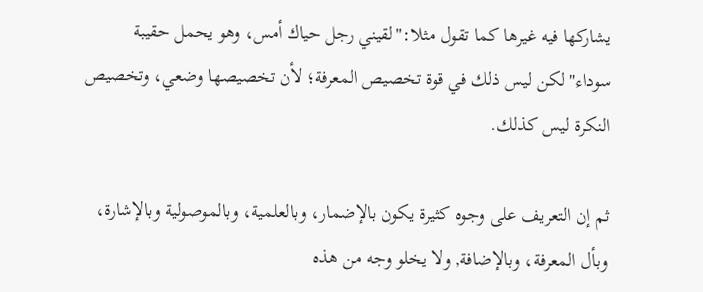يشاركها فيه غيرها كما تقول مثلا:"لقيني رجل حياك أمس، وهو يحمل حقيبة سوداء"لكن ليس ذلك في قوة تخصيص المعرفة؛ لأن تخصيصها وضعي، وتخصيص النكرة ليس كذلك.

ثم إن التعريف على وجوه كثيرة يكون بالإضمار، وبالعلمية، وبالموصولية وبالإشارة، وبأل المعرفة، وبالإضافة, ولا يخلو وجه من هذه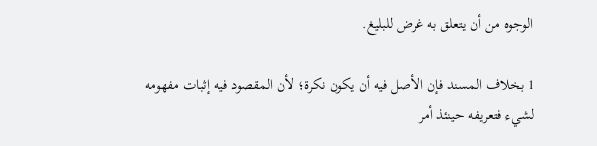الوجوه من أن يتعلق به غرض للبليغ.

1 بخلاف المسند فإن الأصل فيه أن يكون نكرة؛ لأن المقصود فيه إثبات مفهومه لشيء فتعريفه حينئذ أمر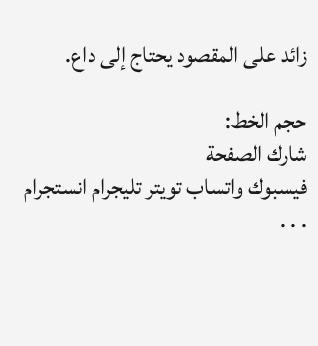زائد على المقصود يحتاج إلى داع.

حجم الخط:
شارك الصفحة
فيسبوك واتساب تويتر تليجرام انستجرام
. . .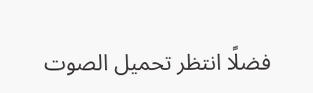فضلًا انتظر تحميل الصوت